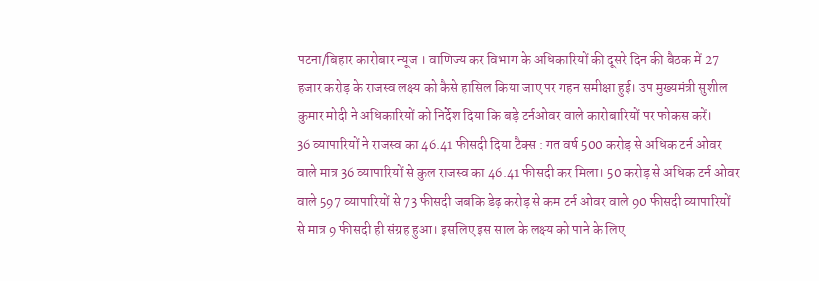पटना/बिहार कारोबार न्यूज । वाणिज्य कर विभाग के अधिकारियों की दूसरे दिन की बैठक में 27 हजार करोड़ के राजस्व लक्ष्य को कैसे हासिल किया जाए पर गहन समीक्षा हुई। उप मुख्यमंत्री सुशील कुमार मोदी ने अधिकारियों को निर्देश दिया कि बड़े टर्नओवर वाले कारोबारियों पर फोकस करें।
36 व्यापारियों ने राजस्व का 46.41 फीसदी दिया टैक्स : गत वर्ष 500 करोड़ से अधिक टर्न ओवर वाले मात्र 36 व्यापारियों से कुल राजस्व का 46.41 फीसदी कर मिला। 50 करोड़ से अधिक टर्न ओवर वाले 597 व्यापारियों से 73 फीसदी जबकि डेढ़ करोड़ से कम टर्न ओवर वाले 90 फीसदी व्यापारियों से मात्र 9 फीसदी ही संग्रह हुआ। इसलिए इस साल के लक्ष्य को पाने के लिए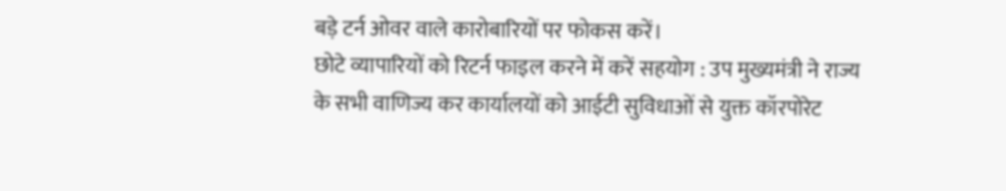बड़े टर्न ओवर वाले कारोबारियों पर फोकस करें।
छोटे व्यापारियों को रिटर्न फाइल करने में करें सहयोग : उप मुख्यमंत्री ने राज्य के सभी वाणिज्य कर कार्यालयों को आईटी सुविधाओं से युक्त कॉरपोरेट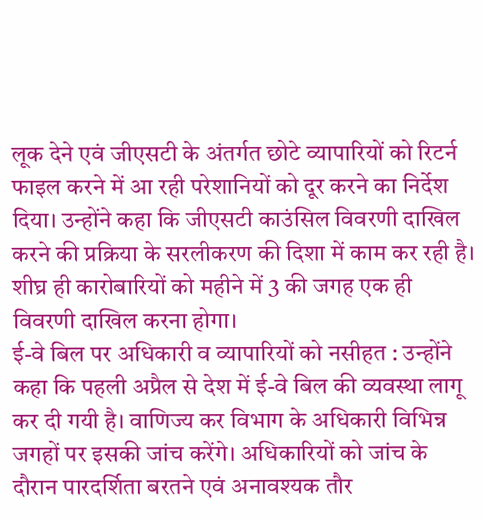लूक देने एवं जीएसटी के अंतर्गत छोटे व्यापारियों को रिटर्न फाइल करने में आ रही परेशानियों को दूर करने का निर्देश दिया। उन्होंने कहा कि जीएसटी काउंसिल विवरणी दाखिल करने की प्रक्रिया के सरलीकरण की दिशा में काम कर रही है। शीघ्र ही कारोबारियों को महीने में 3 की जगह एक ही विवरणी दाखिल करना होगा।
ई-वे बिल पर अधिकारी व व्यापारियों को नसीहत : उन्होंने कहा कि पहली अप्रैल से देश में ई-वे बिल की व्यवस्था लागू कर दी गयी है। वाणिज्य कर विभाग के अधिकारी विभिन्न जगहों पर इसकी जांच करेंगे। अधिकारियों को जांच के दौरान पारदर्शिता बरतने एवं अनावश्यक तौर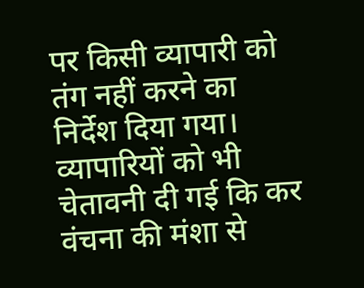पर किसी व्यापारी को तंग नहीं करने का निर्देश दिया गया। व्यापारियों को भी चेतावनी दी गई कि कर वंचना की मंशा से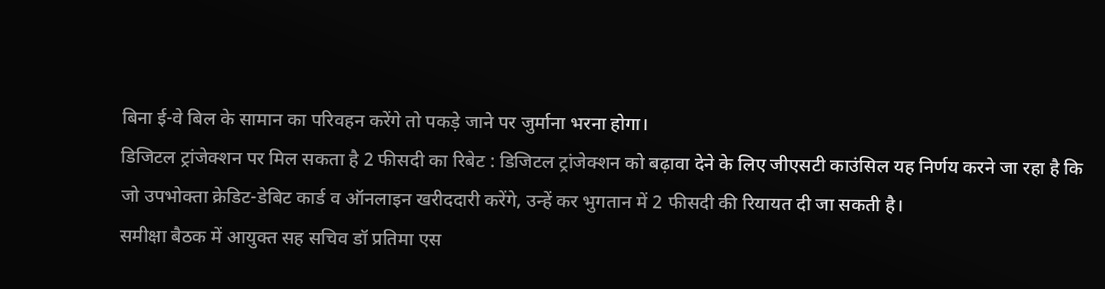बिना ई-वे बिल के सामान का परिवहन करेंगे तो पकड़े जाने पर जुर्माना भरना होगा।
डिजिटल ट्रांजेक्शन पर मिल सकता है 2 फीसदी का रिबेट : डिजिटल ट्रांजेक्शन को बढ़ावा देने के लिए जीएसटी काउंसिल यह निर्णय करने जा रहा है कि जो उपभोक्ता क्रेडिट-डेबिट कार्ड व ऑनलाइन खरीददारी करेंगे, उन्हें कर भुगतान में 2 फीसदी की रियायत दी जा सकती है।
समीक्षा बैठक में आयुक्त सह सचिव डॉ प्रतिमा एस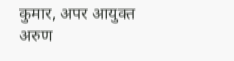कुमार, अपर आयुक्त अरुण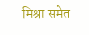मिश्रा समेत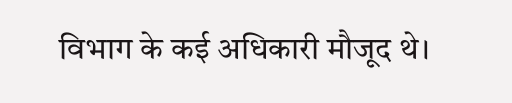विभाग के कई अधिकारी मौजूद थे।